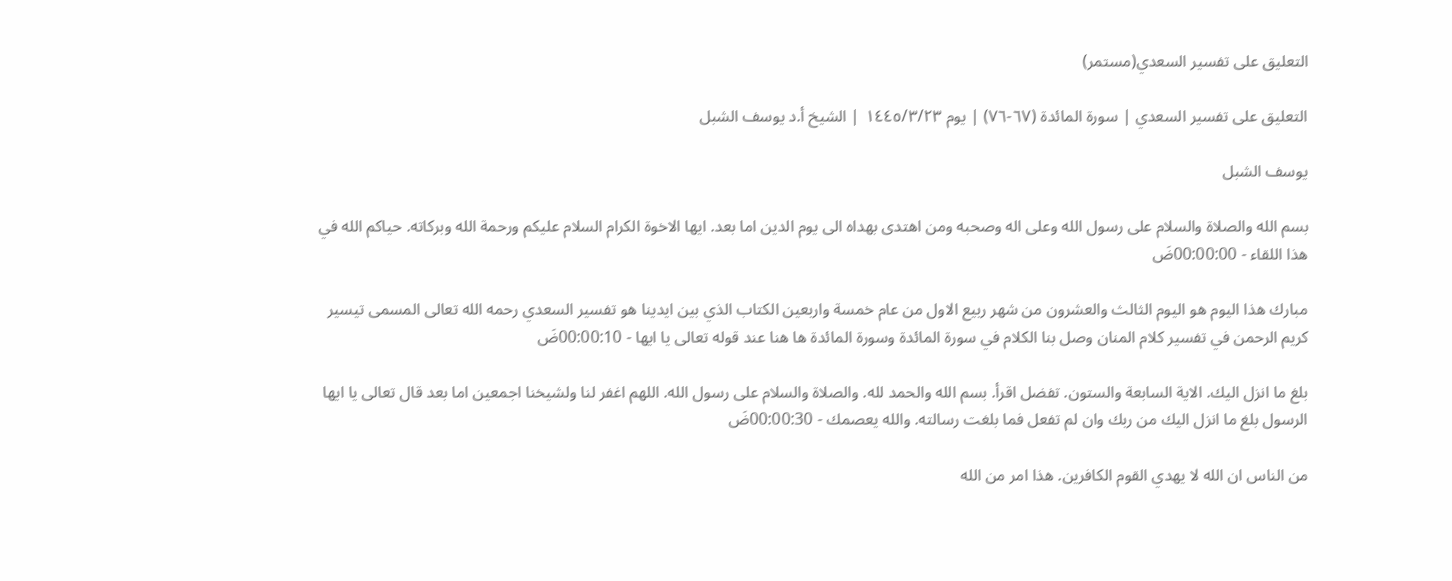التعليق على تفسير السعدي(مستمر)

التعليق على تفسير السعدي | سورة المائدة (٦٧-٧٦) | يوم ١٤٤٥/٣/٢٣ | الشيخ أ.د يوسف الشبل

يوسف الشبل

بسم الله والصلاة والسلام على رسول الله وعلى اله وصحبه ومن اهتدى بهداه الى يوم الدين اما بعد. ايها الاخوة الكرام السلام عليكم ورحمة الله وبركاته. حياكم الله في هذا اللقاء - 00:00:00ضَ

مبارك هذا اليوم هو اليوم الثالث والعشرون من شهر ربيع الاول من عام خمسة واربعين الكتاب الذي بين ايدينا هو تفسير السعدي رحمه الله تعالى المسمى تيسير كريم الرحمن في تفسير كلام المنان وصل بنا الكلام في سورة المائدة وسورة المائدة ها هنا عند قوله تعالى يا ايها - 00:00:10ضَ

بلغ ما انزل اليك. الاية السابعة والستون. تفضل اقرأ. بسم الله والحمد لله. والصلاة والسلام على رسول الله. اللهم اغفر لنا ولشيخنا اجمعين اما بعد قال تعالى يا ايها الرسول بلغ ما انزل اليك من ربك وان لم تفعل فما بلغت رسالته. والله يعصمك - 00:00:30ضَ

من الناس ان الله لا يهدي القوم الكافرين. هذا امر من الله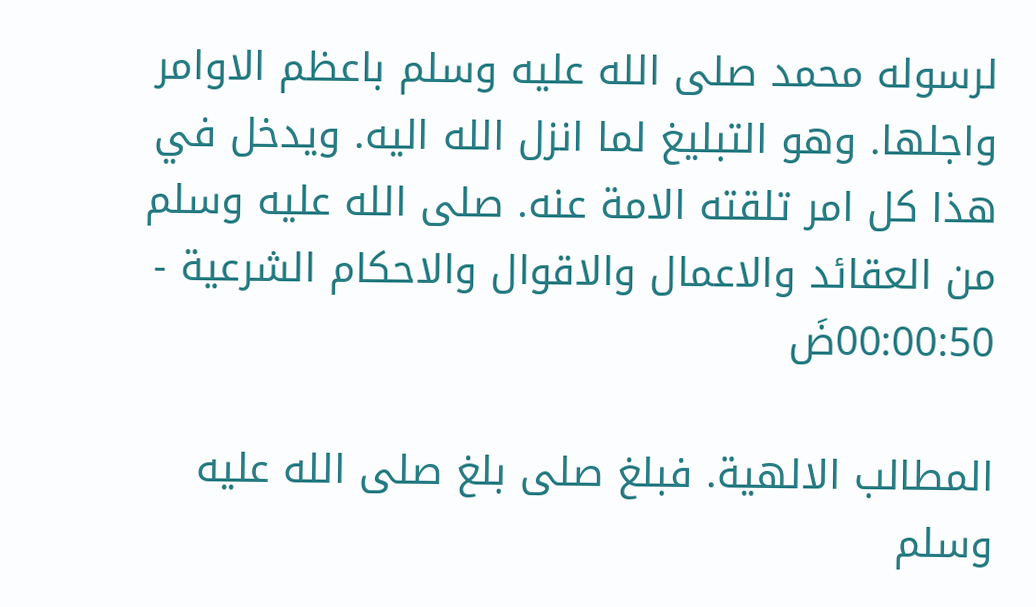لرسوله محمد صلى الله عليه وسلم باعظم الاوامر واجلها. وهو التبليغ لما انزل الله اليه. ويدخل في هذا كل امر تلقته الامة عنه. صلى الله عليه وسلم من العقائد والاعمال والاقوال والاحكام الشرعية - 00:00:50ضَ

المطالب الالهية. فبلغ صلى بلغ صلى الله عليه وسلم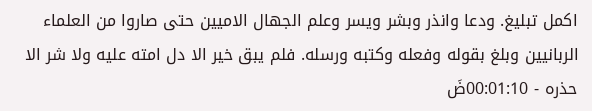اكمل تبليغ. ودعا وانذر وبشر ويسر وعلم الجهال الاميين حتى صاروا من العلماء الربانيين وبلغ بقوله وفعله وكتبه ورسله. فلم يبق خير الا دل امته عليه ولا شر الا حذره - 00:01:10ضَ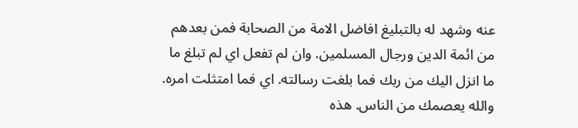عنه وشهد له بالتبليغ افاضل الامة من الصحابة فمن بعدهم من ائمة الدين ورجال المسلمين. وان لم تفعل اي لم تبلغ ما ما انزل اليك من ربك فما بلغت رسالته. اي فما امتثلت امره. والله يعصمك من الناس. هذه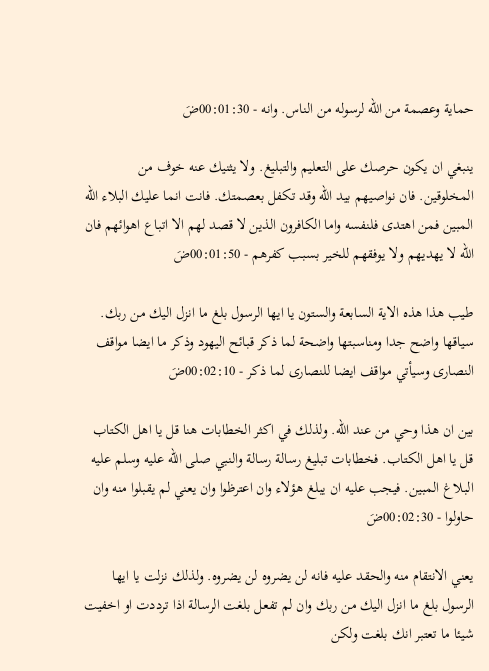حماية وعصمة من الله لرسوله من الناس. وانه - 00:01:30ضَ

ينبغي ان يكون حرصك على التعليم والتبليغ. ولا يثنيك عنه خوف من المخلوقين. فان نواصيهم بيد الله وقد تكفل بعصمتك. فانت انما عليك البلاء الله المبين فمن اهتدى فلنفسه واما الكافرون الذين لا قصد لهم الا اتباع اهوائهم فان الله لا يهديهم ولا يوفقهم للخير بسبب كفرهم - 00:01:50ضَ

طيب هذا هذه الاية السابعة والستون يا ايها الرسول بلغ ما انزل اليك من ربك. سياقها واضح جدا ومناسبتها واضحة لما ذكر قبائح اليهود وذكر ما ايضا مواقف النصارى وسيأتي مواقف ايضا للنصارى لما ذكر - 00:02:10ضَ

بين ان هذا وحي من عند الله. ولذلك في اكثر الخطابات هنا قل يا اهل الكتاب قل يا اهل الكتاب. فخطابات تبليغ رسالة رسالة والنبي صلى الله عليه وسلم عليه البلاغ المبين. فيجب عليه ان يبلغ هؤلاء وان اعترظوا وان يعني لم يقبلوا منه وان حاولوا - 00:02:30ضَ

يعني الانتقام منه والحقد عليه فانه لن يضروه لن يضروه. ولذلك نزلت يا ايها الرسول بلغ ما انزل اليك من ربك وان لم تفعل بلغت الرسالة اذا ترددت او اخفيت شيئا ما تعتبر انك بلغت ولكن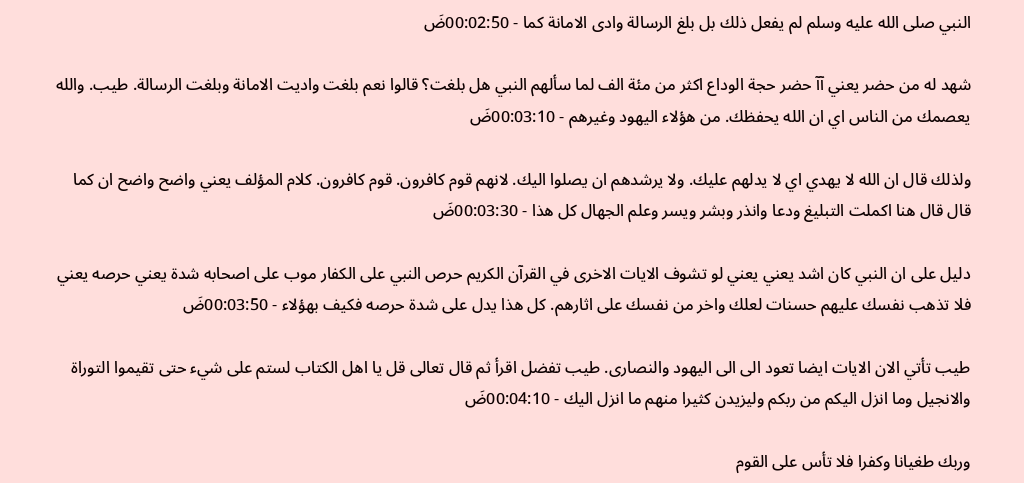النبي صلى الله عليه وسلم لم يفعل ذلك بل بلغ الرسالة وادى الامانة كما - 00:02:50ضَ

شهد له من حضر يعني آآ حضر حجة الوداع اكثر من مئة الف لما سألهم النبي هل بلغت؟ قالوا نعم بلغت واديت الامانة وبلغت الرسالة. طيب. والله يعصمك من الناس اي ان الله يحفظك. من هؤلاء اليهود وغيرهم - 00:03:10ضَ

ولذلك قال ان الله لا يهدي اي لا يدلهم عليك. ولا يرشدهم ان يصلوا اليك. لانهم قوم كافرون. قوم كافرون. كلام المؤلف يعني واضح واضح ان كما قال قال هنا اكملت التبليغ ودعا وانذر وبشر ويسر وعلم الجهال كل هذا - 00:03:30ضَ

دليل على ان النبي كان اشد يعني يعني لو تشوف الايات الاخرى في القرآن الكريم حرص النبي على الكفار موب على اصحابه شدة يعني حرصه يعني فلا تذهب نفسك عليهم حسنات لعلك واخر من نفسك على اثارهم. كل هذا يدل على شدة حرصه فكيف بهؤلاء - 00:03:50ضَ

طيب تأتي الان الايات ايضا تعود الى الى اليهود والنصارى. طيب تفضل اقرأ ثم قال تعالى قل يا اهل الكتاب لستم على شيء حتى تقيموا التوراة والانجيل وما انزل اليكم من ربكم وليزيدن كثيرا منهم ما انزل اليك - 00:04:10ضَ

وربك طغيانا وكفرا فلا تأس على القوم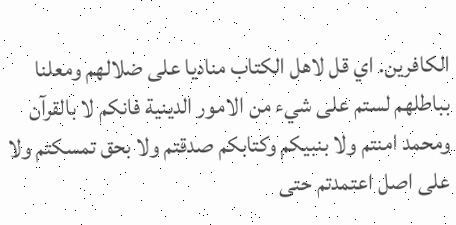الكافرين. اي قل لاهل الكتاب مناديا على ضلالهم ومعلنا بباطلهم لستم على شيء من الامور الدينية فانكم لا بالقرآن ومحمد امنتم ولا بنبيكم وكتابكم صدقتم ولا بحق تمسكتم ولا على اصل اعتمدتم حتى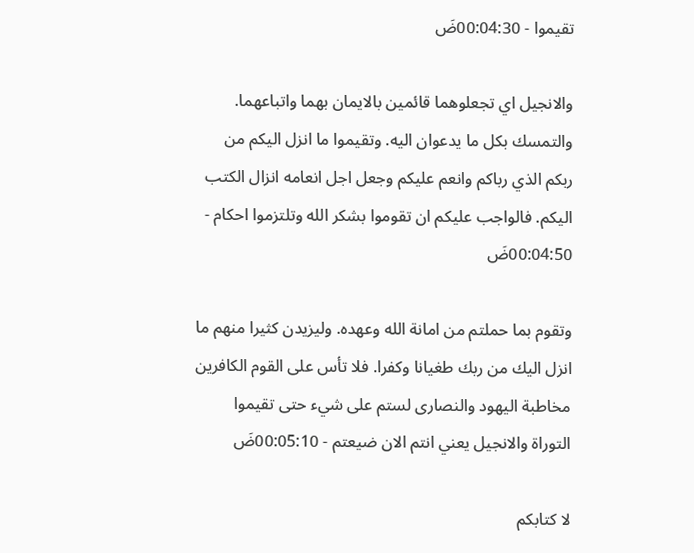تقيموا - 00:04:30ضَ

والانجيل اي تجعلوهما قائمين بالايمان بهما واتباعهما. والتمسك بكل ما يدعوان اليه. وتقيموا ما انزل اليكم من ربكم الذي رباكم وانعم عليكم وجعل اجل انعامه انزال الكتب اليكم. فالواجب عليكم ان تقوموا بشكر الله وتلتزموا احكام - 00:04:50ضَ

وتقوم بما حملتم من امانة الله وعهده. وليزيدن كثيرا منهم ما انزل اليك من ربك طغيانا وكفرا. فلا تأس على القوم الكافرين مخاطبة اليهود والنصارى لستم على شيء حتى تقيموا التوراة والانجيل يعني انتم الان ضيعتم - 00:05:10ضَ

لا كتابكم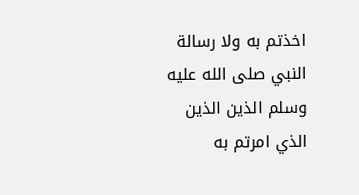اخذتم به ولا رسالة النبي صلى الله عليه وسلم الذين الذين الذي امرتم به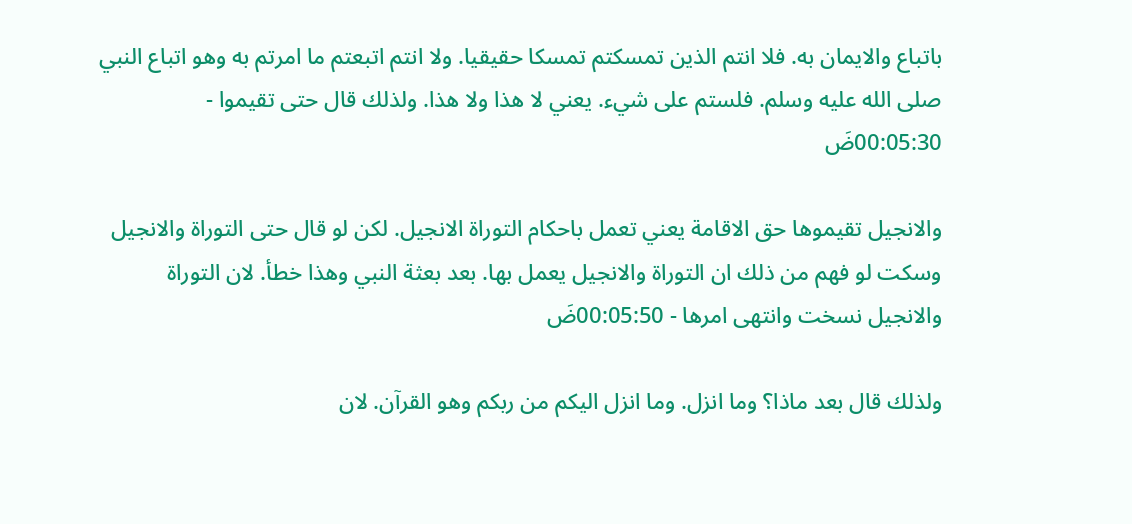باتباع والايمان به. فلا انتم الذين تمسكتم تمسكا حقيقيا. ولا انتم اتبعتم ما امرتم به وهو اتباع النبي صلى الله عليه وسلم. فلستم على شيء. يعني لا هذا ولا هذا. ولذلك قال حتى تقيموا - 00:05:30ضَ

والانجيل تقيموها حق الاقامة يعني تعمل باحكام التوراة الانجيل. لكن لو قال حتى التوراة والانجيل وسكت لو فهم من ذلك ان التوراة والانجيل يعمل بها. بعد بعثة النبي وهذا خطأ. لان التوراة والانجيل نسخت وانتهى امرها - 00:05:50ضَ

ولذلك قال بعد ماذا؟ وما انزل. وما انزل اليكم من ربكم وهو القرآن. لان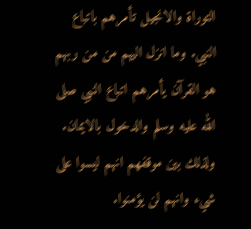التوراة والانجيل تأمرهم باتباع النبي. وما انزل اليهم من من ربهم هو القرآن يأمرهم اتباع النبي صلى الله عليه وسلم والدخول بالايمان. ولذلك بين موقفهم انهم ليسوا على شيء وانهم لن يؤمنوا.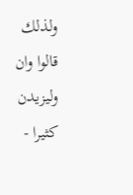ولذلك قالوا وان وليزيدن كثيرا -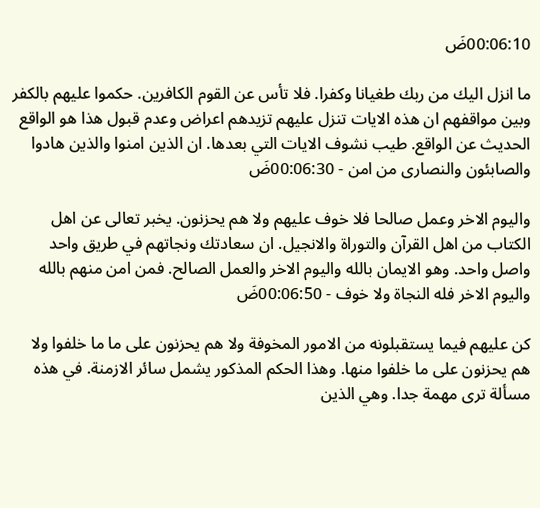00:06:10ضَ

ما انزل اليك من ربك طغيانا وكفرا. فلا تأس عن القوم الكافرين. حكموا عليهم بالكفر وبين مواقفهم ان هذه الايات تنزل عليهم تزيدهم اعراض وعدم قبول هذا هو الواقع الحديث عن الواقع. طيب نشوف الايات التي بعدها. ان الذين امنوا والذين هادوا والصابئون والنصارى من امن - 00:06:30ضَ

واليوم الاخر وعمل صالحا فلا خوف عليهم ولا هم يحزنون. يخبر تعالى عن اهل الكتاب من اهل القرآن والتوراة والانجيل. ان سعادتك ونجاتهم في طريق واحد واصل واحد. وهو الايمان بالله واليوم الاخر والعمل الصالح. فمن امن منهم بالله واليوم الاخر فله النجاة ولا خوف - 00:06:50ضَ

كن عليهم فيما يستقبلونه من الامور المخوفة ولا هم يحزنون على ما ما خلفوا ولا هم يحزنون على ما خلفوا منها. وهذا الحكم المذكور يشمل سائر الازمنة. في هذه مسألة ترى مهمة جدا. وهي الذين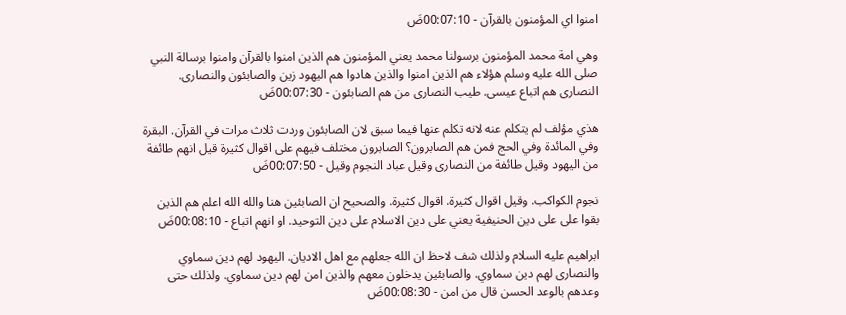امنوا اي المؤمنون بالقرآن - 00:07:10ضَ

وهي امة محمد المؤمنون برسولنا محمد يعني المؤمنون هم الذين امنوا بالقرآن وامنوا برسالة النبي صلى الله عليه وسلم هؤلاء هم الذين امنوا والذين هادوا هم اليهود زين والصابئون والنصارى. النصارى هم اتباع عيسى. طيب النصارى من هم الصابئون - 00:07:30ضَ

هذي مؤلف لم يتكلم عنه لانه تكلم عنها فيما سبق لان الصابئون وردت ثلاث مرات في القرآن. البقرة وفي المائدة وفي الحج فمن هم الصابرون؟ الصابرون مختلف فيهم على اقوال كثيرة قيل انهم طائفة من اليهود وقيل طائفة من النصارى وقيل عباد النجوم وقيل - 00:07:50ضَ

نجوم الكواكب. وقيل اقوال كثيرة. اقوال كثيرة. والصحيح ان الصابئين هنا والله الله اعلم هم الذين بقوا على على دين الحنيفية يعني على دين الاسلام على دين التوحيد. او انهم اتباع - 00:08:10ضَ

ابراهيم عليه السلام ولذلك شف لاحظ ان الله جعلهم مع اهل الاديان. اليهود لهم دين سماوي والنصارى لهم دين سماوي. والصابئين يدخلون معهم والذين امن لهم دين سماوي. ولذلك حتى وعدهم بالوعد الحسن قال من امن - 00:08:30ضَ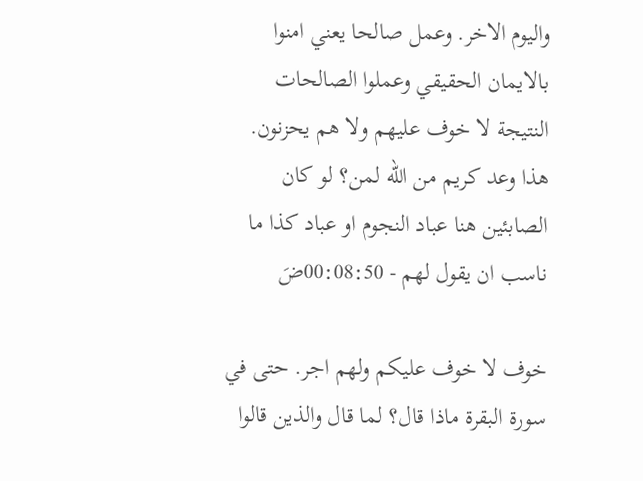واليوم الاخر. وعمل صالحا يعني امنوا بالايمان الحقيقي وعملوا الصالحات النتيجة لا خوف عليهم ولا هم يحزنون. هذا وعد كريم من الله لمن؟ لو كان الصابئين هنا عباد النجوم او عباد كذا ما ناسب ان يقول لهم - 00:08:50ضَ

خوف لا خوف عليكم ولهم اجر. حتى في سورة البقرة ماذا قال؟ لما قال والذين قالوا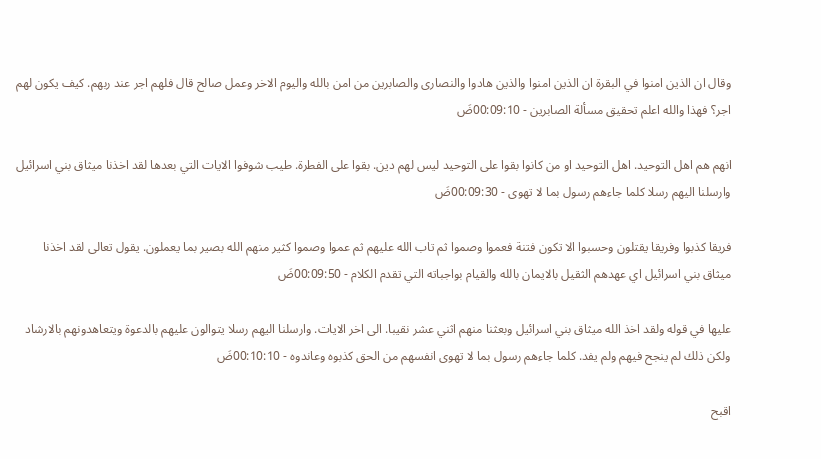وقال ان الذين امنوا في البقرة ان الذين امنوا والذين هادوا والنصارى والصابرين من امن بالله واليوم الاخر وعمل صالح قال فلهم اجر عند ربهم. كيف يكون لهم اجر؟ فهذا والله اعلم تحقيق مسألة الصابرين - 00:09:10ضَ

انهم هم اهل التوحيد. اهل التوحيد او من كانوا بقوا على التوحيد ليس لهم دين. بقوا على الفطرة. طيب شوفوا الايات التي بعدها لقد اخذنا ميثاق بني اسرائيل وارسلنا اليهم رسلا كلما جاءهم رسول بما لا تهوى - 00:09:30ضَ

فريقا كذبوا وفريقا يقتلون وحسبوا الا تكون فتنة فعموا وصموا ثم تاب الله عليهم ثم عموا وصموا كثير منهم الله بصير بما يعملون. يقول تعالى لقد اخذنا ميثاق بني اسرائيل اي عهدهم الثقيل بالايمان بالله والقيام بواجباته التي تقدم الكلام - 00:09:50ضَ

عليها في قوله ولقد اخذ الله ميثاق بني اسرائيل وبعثنا منهم اثني عشر نقيبا. الى اخر الايات. وارسلنا اليهم رسلا يتوالون عليهم بالدعوة ويتعاهدونهم بالارشاد ولكن ذلك لم ينجح فيهم ولم يفد. كلما جاءهم رسول بما لا تهوى انفسهم من الحق كذبوه وعاندوه - 00:10:10ضَ

اقبح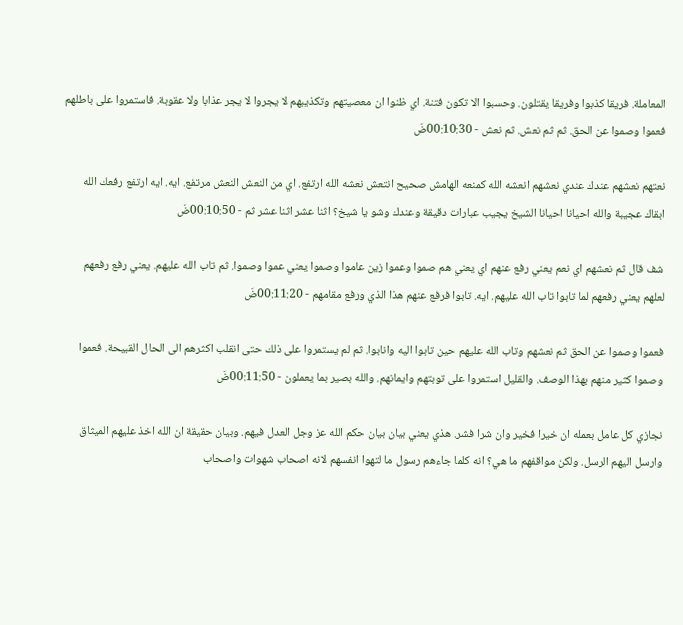المعاملة. فريقا كذبوا وفريقا يقتلون. وحسبوا الا تكون فتنة. اي ظنوا ان معصيتهم وتكذيبهم لا يجروا لا يجر عذابا ولا عقوبة. فاستمروا على باطلهم فعموا وصموا عن الحق. ثم ثم نعش. ثم نعش - 00:10:30ضَ

نعتهم نعشهم عندك عندي نعشهم انعشه الله كمنعه الهامش صحيح انتعش نعشه الله ارتفع. اي من النعش النعش مرتفع. ايه. ايه ارتفع رفعك الله ابقاك عجيبة والله احيانا احيانا الشيخ يجيب عبارات دقيقة وعندك وشو يا شيخ؟ اثنا عشر اثنا عشر ثم - 00:10:50ضَ

شف قال ثم نعشهم اي نعم يعني رفع عنهم اي يعني هم صموا وعموا زين عاموا وصموا يعني عموا وصموا. ثم تاب الله عليهم. يعني رفع رفعهم لعلهم يعني رفعهم لما تابوا تاب الله عليهم. ايه. تابوا فرفع عنهم هذا الذي ورفع مقامهم - 00:11:20ضَ

فعموا وصموا عن الحق ثم نعشهم وتاب الله عليهم حين تابوا اليه وانابوا. ثم لم يستمروا على ذلك حتى انقلب اكثرهم الى الحال القبيحة. فعموا وصموا كثير منهم بهذا الوصف. والقليل استمروا على توبتهم وايمانهم. والله بصير بما يعملون - 00:11:50ضَ

نجازي كل عامل بعمله ان خيرا فخير وان شرا فشر. هذي يعني بيان بيان حكم الله عز وجل العدل فيهم. وبيان حقيقة ان الله اخذ عليهم الميثاق وارسل اليهم الرسل. ولكن مواقفهم ما هي؟ انه كلما جاءهم رسول ما لتهوا انفسهم لانه اصحاب شهوات واصحاب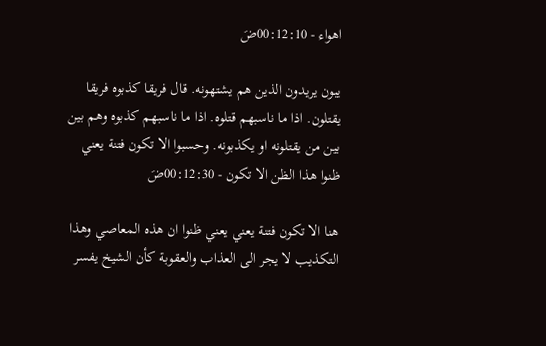اهواء - 00:12:10ضَ

يبون يريدون الذين هم يشتهونه. قال فريقا كذبوه فريقا يقتلون. اذا ما ناسبهم قتلوه. اذا ما ناسبهم كذبوه وهم بين بين من يقتلونه او يكذبونه. وحسبوا الا تكون فتنة يعني ظنوا هذا الظن الا تكون - 00:12:30ضَ

هنا الا تكون فتنة يعني يعني ظنوا ان هذه المعاصي وهذا التكذيب لا يجر الى العذاب والعقوبة كأن الشيخ يفسر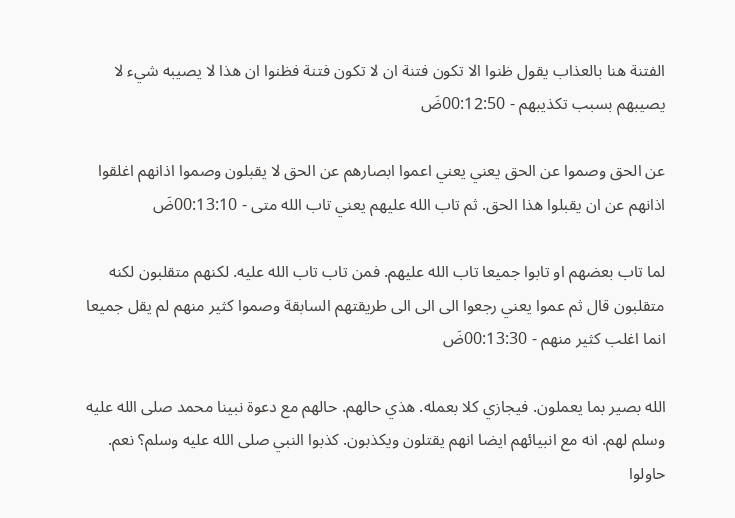الفتنة هنا بالعذاب يقول ظنوا الا تكون فتنة ان لا تكون فتنة فظنوا ان هذا لا يصيبه شيء لا يصيبهم بسبب تكذيبهم - 00:12:50ضَ

عن الحق وصموا عن الحق يعني يعني اعموا ابصارهم عن الحق لا يقبلون وصموا اذانهم اغلقوا اذانهم عن ان يقبلوا هذا الحق. ثم تاب الله عليهم يعني تاب الله متى - 00:13:10ضَ

لما تاب بعضهم او تابوا جميعا تاب الله عليهم. فمن تاب تاب الله عليه. لكنهم متقلبون لكنه متقلبون قال ثم عموا يعني رجعوا الى الى الى طريقتهم السابقة وصموا كثير منهم لم يقل جميعا انما اغلب كثير منهم - 00:13:30ضَ

الله بصير بما يعملون. فيجازي كلا بعمله. هذي حالهم. حالهم مع دعوة نبينا محمد صلى الله عليه وسلم لهم. انه مع انبيائهم ايضا انهم يقتلون ويكذبون. كذبوا النبي صلى الله عليه وسلم؟ نعم. حاولوا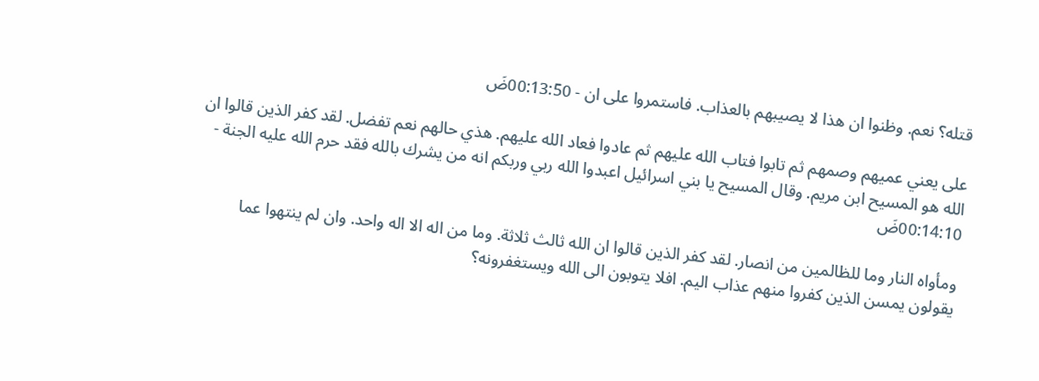قتله؟ نعم. وظنوا ان هذا لا يصيبهم بالعذاب. فاستمروا على ان - 00:13:50ضَ

على يعني عميهم وصمهم ثم تابوا فتاب الله عليهم ثم عادوا فعاد الله عليهم. هذي حالهم نعم تفضل. لقد كفر الذين قالوا ان الله هو المسيح ابن مريم. وقال المسيح يا بني اسرائيل اعبدوا الله ربي وربكم انه من يشرك بالله فقد حرم الله عليه الجنة - 00:14:10ضَ

ومأواه النار وما للظالمين من انصار. لقد كفر الذين قالوا ان الله ثالث ثلاثة. وما من اله الا اله واحد. وان لم ينتهوا عما يقولون يمسن الذين كفروا منهم عذاب اليم. افلا يتوبون الى الله ويستغفرونه؟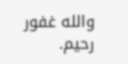والله غفور رحيم.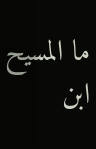ما المسيح ابن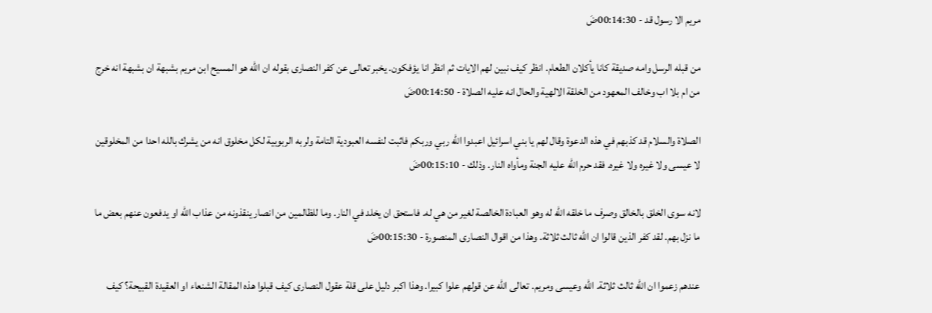مريم الا رسول قد - 00:14:30ضَ

من قبله الرسل وامه صديقة كانا يأكلان الطعام. انظر كيف نبين لهم الايات ثم انظر انا يؤفكون. يخبر تعالى عن كفر النصارى بقوله ان الله هو المسيح ابن مريم بشبهة ان بشبهة انه خرج من ام بلا اب وخالف المعهود من الخلقة الالهية والحال انه عليه الصلاة - 00:14:50ضَ

الصلاة والسلام قد كذبهم في هذه الدعوة وقال لهم يا بني اسرائيل اعبدوا الله ربي وربكم فاثبت لنفسه العبودية التامة ولربه الربوبية لكل مخلوق انه من يشرك بالله احدا من المخلوقين لا عيسى ولا غيره ولا غيره. فقد حرم الله عليه الجنة ومأواه النار. وذلك - 00:15:10ضَ

لانه سوى الخلق بالخالق وصرف ما خلقه الله له وهو العبادة الخالصة لغير من هي له. فاستحق ان يخلد في النار. وما للظالمين من انصار ينقذونه من عذاب الله او يدفعون عنهم بعض ما ما نزل بهم. لقد كفر الذين قالوا ان الله ثالث ثلاثة. وهذا من اقوال النصارى المنصورة - 00:15:30ضَ

عندهم زعموا ان الله ثالث ثلاثة. الله وعيسى ومريم. تعالى الله عن قولهم علوا كبيرا. وهذا اكبر دليل على قلة عقول النصارى كيف قبلوا هذه المقالة الشنعاء او العقيدة القبيحة؟ كيف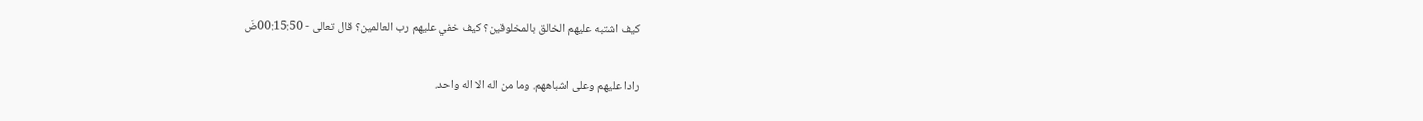كيف اشتبه عليهم الخالق بالمخلوقين؟ كيف خفي عليهم رب العالمين؟ قال تعالى - 00:15:50ضَ

رادا عليهم وعلى اشباههم. وما من اله الا اله واحد.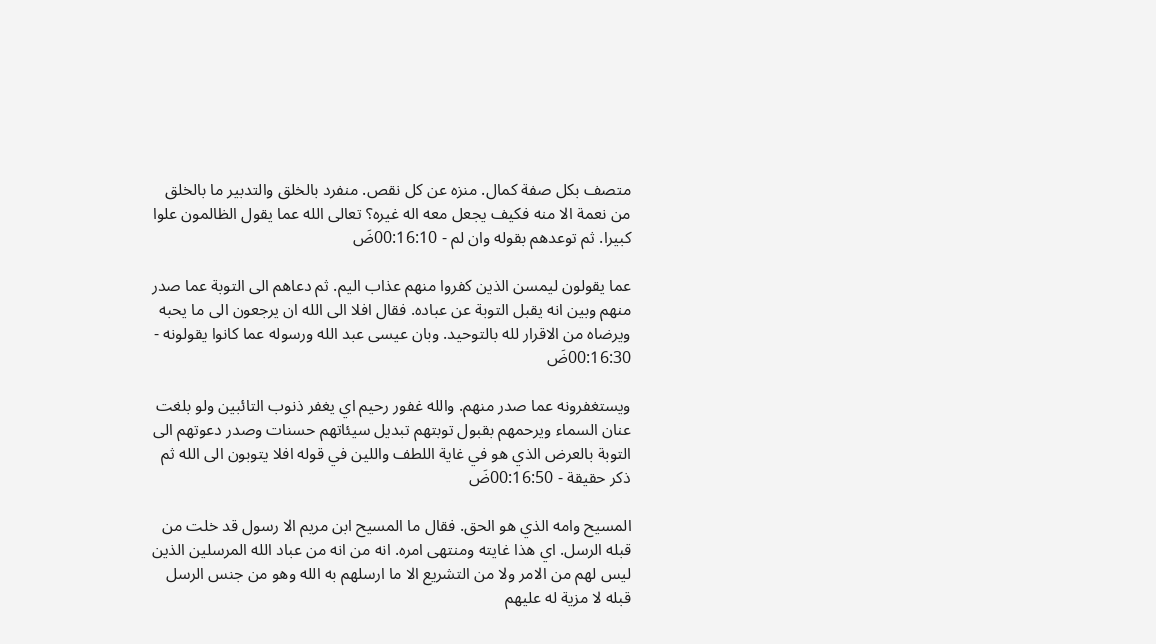متصف بكل صفة كمال. منزه عن كل نقص. منفرد بالخلق والتدبير ما بالخلق من نعمة الا منه فكيف يجعل معه اله غيره؟ تعالى الله عما يقول الظالمون علوا كبيرا. ثم توعدهم بقوله وان لم - 00:16:10ضَ

عما يقولون ليمسن الذين كفروا منهم عذاب اليم. ثم دعاهم الى التوبة عما صدر منهم وبين انه يقبل التوبة عن عباده. فقال افلا الى الله ان يرجعون الى ما يحبه ويرضاه من الاقرار لله بالتوحيد. وبان عيسى عبد الله ورسوله عما كانوا يقولونه - 00:16:30ضَ

ويستغفرونه عما صدر منهم. والله غفور رحيم اي يغفر ذنوب التائبين ولو بلغت عنان السماء ويرحمهم بقبول توبتهم تبديل سيئاتهم حسنات وصدر دعوتهم الى التوبة بالعرض الذي هو في غاية اللطف واللين في قوله افلا يتوبون الى الله ثم ذكر حقيقة - 00:16:50ضَ

المسيح وامه الذي هو الحق. فقال ما المسيح ابن مريم الا رسول قد خلت من قبله الرسل. اي هذا غايته ومنتهى امره. انه من انه من عباد الله المرسلين الذين ليس لهم من الامر ولا من التشريع الا ما ارسلهم به الله وهو من جنس الرسل قبله لا مزية له عليهم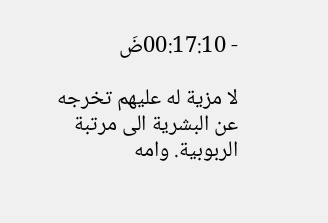- 00:17:10ضَ

لا مزية له عليهم تخرجه عن البشرية الى مرتبة الربوبية. وامه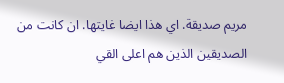مريم صديقة. اي هذا ايضا غايتها. ان كانت من الصديقين الذين هم اعلى القي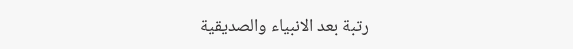رتبة بعد الانبياء والصديقية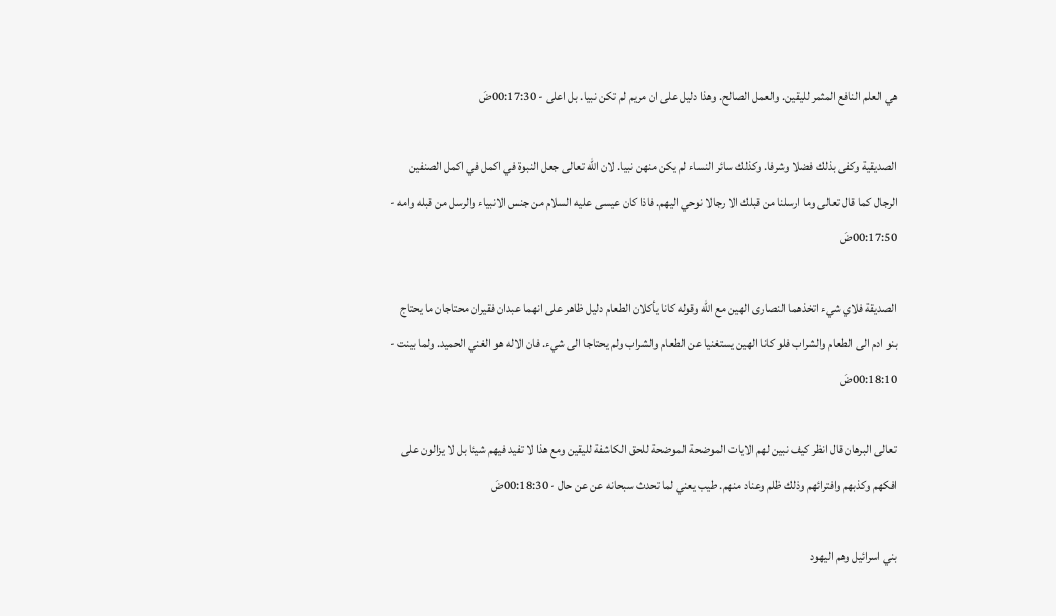هي العلم النافع المثمر لليقين. والعمل الصالح. وهذا دليل على ان مريم لم تكن نبيا. بل اعلى - 00:17:30ضَ

الصديقية وكفى بذلك فضلا وشرفا. وكذلك سائر النساء لم يكن منهن نبيا. لان الله تعالى جعل النبوة في اكمل في اكمل الصنفين الرجال كما قال تعالى وما ارسلنا من قبلك الا رجالا نوحي اليهم. فاذا كان عيسى عليه السلام من جنس الانبياء والرسل من قبله وامه - 00:17:50ضَ

الصديقة فلاي شيء اتخذهما النصارى الهين مع الله وقوله كانا يأكلان الطعام دليل ظاهر على انهما عبدان فقيران محتاجان ما يحتاج بنو ادم الى الطعام والشراب فلو كانا الهين يستغنيا عن الطعام والشراب ولم يحتاجا الى شيء. فان الاله هو الغني الحميد. ولما بينت - 00:18:10ضَ

تعالى البرهان قال انظر كيف نبين لهم الايات الموضحة الموضحة للحق الكاشفة لليقين ومع هذا لا تفيد فيهم شيئا بل لا يزالون على افكهم وكذبهم وافترائهم وذلك ظلم وعناد منهم. طيب يعني لما تحدث سبحانه عن عن حال - 00:18:30ضَ

بني اسرائيل وهم اليهود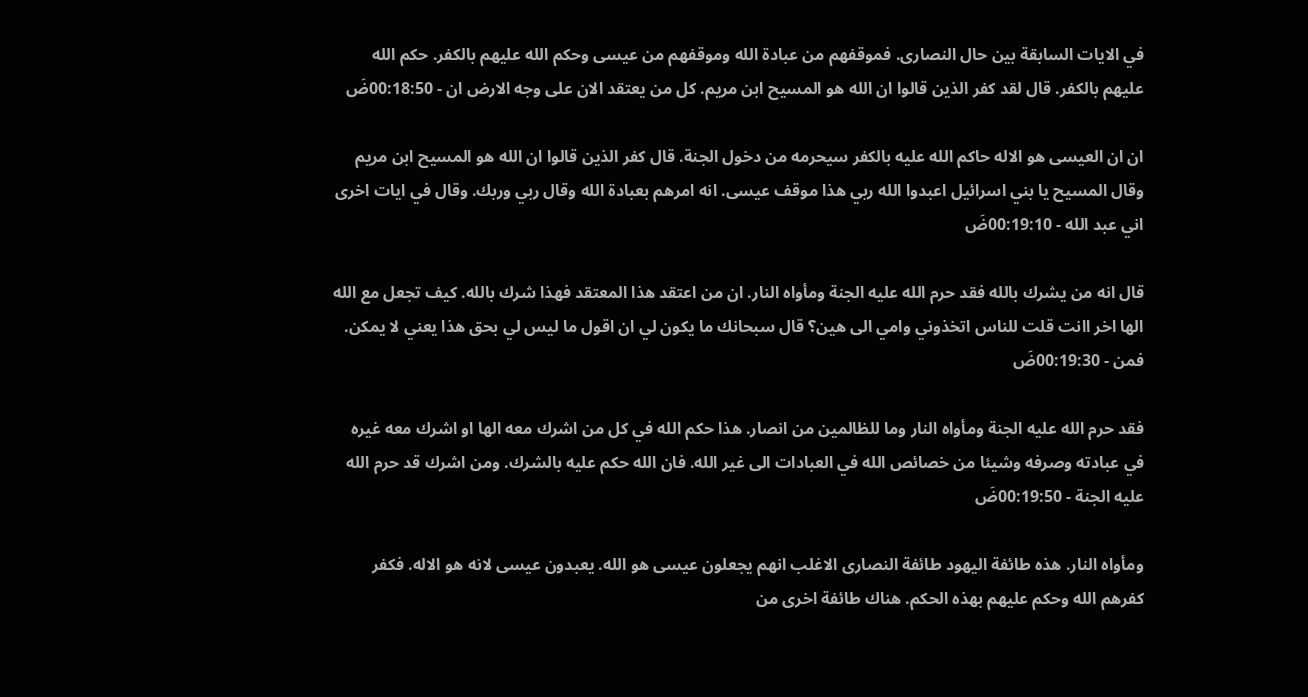في الايات السابقة بين حال النصارى. فموقفهم من عبادة الله وموقفهم من عيسى وحكم الله عليهم بالكفر. حكم الله عليهم بالكفر. قال لقد كفر الذين قالوا ان الله هو المسيح ابن مريم. كل من يعتقد الان على وجه الارض ان - 00:18:50ضَ

ان ان العيسى هو الاله حاكم الله عليه بالكفر سيحرمه من دخول الجنة. قال كفر الذين قالوا ان الله هو المسيح ابن مريم وقال المسيح يا بني اسرائيل اعبدوا الله ربي هذا موقف عيسى. انه امرهم بعبادة الله وقال ربي وربك. وقال في ايات اخرى اني عبد الله - 00:19:10ضَ

قال انه من يشرك بالله فقد حرم الله عليه الجنة ومأواه النار. ان من اعتقد هذا المعتقد فهذا شرك بالله. كيف تجعل مع الله الها اخر اانت قلت للناس اتخذوني وامي الى هين؟ قال سبحانك ما يكون لي ان اقول ما ليس لي بحق هذا يعني لا يمكن. فمن - 00:19:30ضَ

فقد حرم الله عليه الجنة ومأواه النار وما للظالمين من انصار. هذا حكم الله في كل من اشرك معه الها او اشرك معه غيره في عبادته وصرفه وشيئا من خصائص الله في العبادات الى غير الله. فان الله حكم عليه بالشرك. ومن اشرك قد حرم الله عليه الجنة - 00:19:50ضَ

ومأواه النار. هذه طائفة اليهود طائفة النصارى الاغلب انهم يجعلون عيسى هو الله. يعبدون عيسى لانه هو الاله. فكفر كفرهم الله وحكم عليهم بهذه الحكم. هناك طائفة اخرى من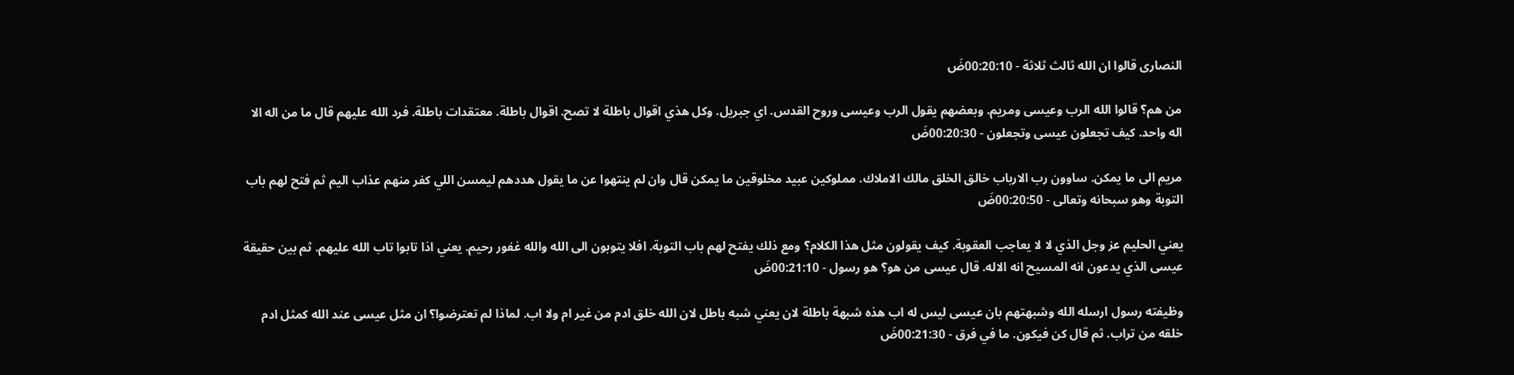النصارى قالوا ان الله ثالث ثلاثة - 00:20:10ضَ

من هم؟ قالوا الله الرب وعيسى ومريم. وبعضهم يقول الرب وعيسى وروح القدس. اي جبريل. وكل هذي اقوال باطلة لا تصح. اقوال باطلة. معتقدات باطلة. فرد الله عليهم قال ما من اله الا اله واحد. كيف تجعلون عيسى وتجعلون - 00:20:30ضَ

مريم الى ما يمكن. ساوون رب الارباب خالق الخلق مالك الاملاك. مملوكين عبيد مخلوقين ما يمكن قال وان لم ينتهوا عن ما يقول هددهم ليمسن اللي كفر منهم عذاب اليم ثم فتح لهم باب التوبة وهو سبحانه وتعالى - 00:20:50ضَ

يعني الحليم عز وجل الذي لا لا يعاجب العقوبة. كيف يقولون مثل هذا الكلام؟ ومع ذلك يفتح لهم باب التوبة. افلا يتوبون الى الله والله غفور رحيم. يعني اذا تابوا تاب الله عليهم. ثم بين حقيقة عيسى الذي يدعون انه المسيح انه الاله. قال عيسى من هو؟ هو رسول - 00:21:10ضَ

وظيفته رسول ارسله الله وشبهتهم بان عيسى ليس له اب هذه شبهة باطلة لان يعني شبه باطل لان الله خلق ادم من غير ام ولا اب. لماذا لم تعترضوا؟ ان مثل عيسى عند الله كمثل ادم خلقه من تراب. ثم قال كن فيكون. ما في فرق - 00:21:30ضَ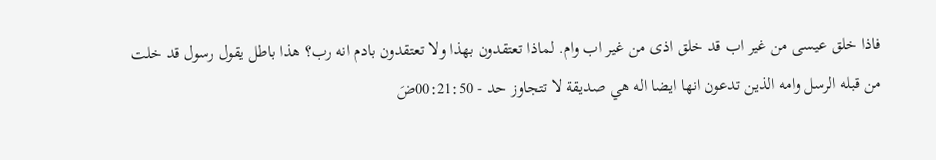فاذا خلق عيسى من غير اب قد خلق اذى من غير اب وام. لماذا تعتقدون بهذا ولا تعتقدون بادم انه رب؟ هذا باطل يقول رسول قد خلت من قبله الرسل وامه الذين تدعون انها ايضا اله هي صديقة لا تتجاوز حد - 00:21:50ضَ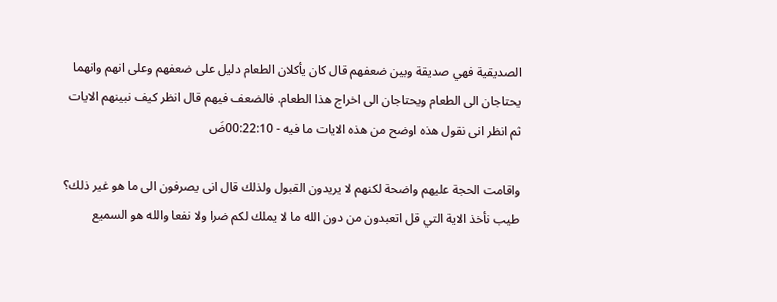الصديقية فهي صديقة وبين ضعفهم قال كان يأكلان الطعام دليل على ضعفهم وعلى انهم وانهما يحتاجان الى الطعام ويحتاجان الى اخراج هذا الطعام. فالضعف فيهم قال انظر كيف نبينهم الايات ثم انظر انى نقول هذه اوضح من هذه الايات ما فيه - 00:22:10ضَ

واقامت الحجة عليهم واضحة لكنهم لا يريدون القبول ولذلك قال انى يصرفون الى ما هو غير ذلك؟ طيب نأخذ الاية التي قل اتعبدون من دون الله ما لا يملك لكم ضرا ولا نفعا والله هو السميع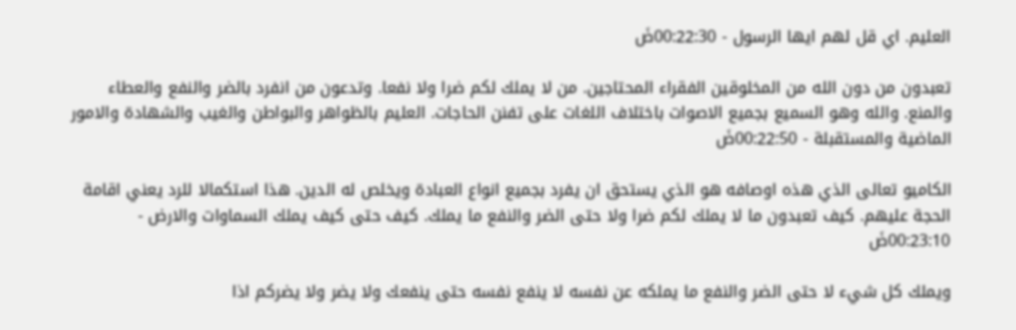العليم. اي قل لهم ايها الرسول - 00:22:30ضَ

تعبدون من دون الله من المخلوقين الفقراء المحتاجين. من لا يملك لكم ضرا ولا نفعا. وتدعون من انفرد بالضر والنفع والعطاء والمنع. والله وهو السميع بجميع الاصوات باختلاف اللغات على تفنن الحاجات. العليم بالظواهر والبواطن والغيب والشهادة والامور الماضية والمستقبلة - 00:22:50ضَ

الكاميو تعالى الذي هذه اوصافه هو الذي يستحق ان يفرد بجميع انواع العبادة ويخلص له الدين. هذا استكمالا للرد يعني اقامة الحجة عليهم. كيف تعبدون ما لا يملك لكم ضرا ولا حتى الضر والنفع ما يملك. كيف حتى كيف يملك السماوات والارض - 00:23:10ضَ

ويملك كل شيء لا حتى الضر والنفع ما يملكه عن نفسه لا ينفع نفسه حتى ينفعك ولا يضر ولا يضركم اذا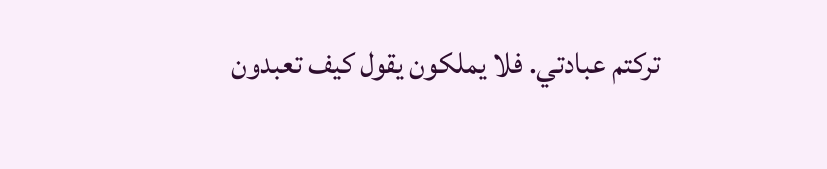تركتم عبادتي. فلا يملكون يقول كيف تعبدون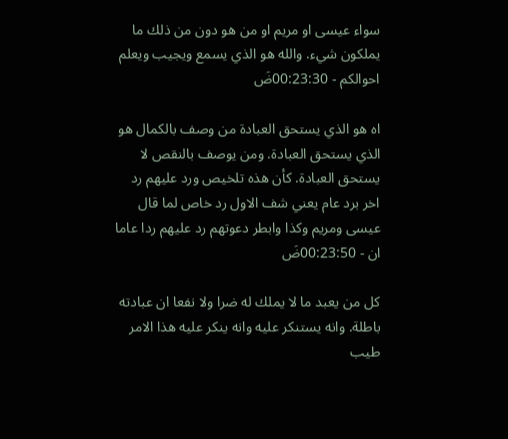سواء عيسى او مريم او من هو دون من ذلك ما يملكون شيء. والله هو الذي يسمع ويجيب ويعلم احوالكم - 00:23:30ضَ

اه هو الذي يستحق العبادة من وصف بالكمال هو الذي يستحق العبادة. ومن يوصف بالنقص لا يستحق العبادة. كأن هذه تلخيص ورد عليهم رد اخر برد عام يعني شف الاول رد خاص لما قال عيسى ومريم وكذا وابطر دعوتهم رد عليهم ردا عاما ان - 00:23:50ضَ

كل من يعبد ما لا يملك له ضرا ولا نفعا ان عبادته باطلة. وانه يستنكر عليه وانه ينكر عليه هذا الامر طيب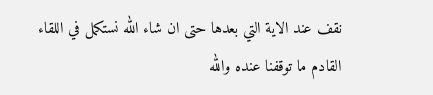نقف عند الاية التي بعدها حتى ان شاء الله نستكمل في اللقاء القادم ما توقفنا عنده والله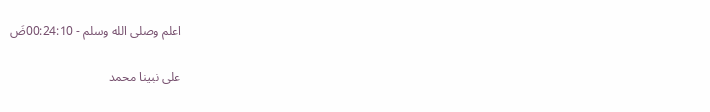اعلم وصلى الله وسلم - 00:24:10ضَ

على نبينا محمد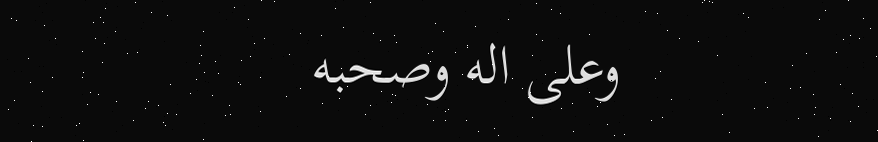وعلى اله وصحبه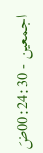اجمعين - 00:24:30ضَ